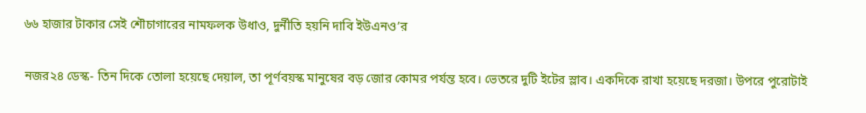৬৬ হাজার টাকার সেই শৌচাগারের নামফলক উধাও, দুর্নীতি হয়নি দাবি ইউএনও’র

নজর২৪ ডেস্ক- তিন দিকে তোলা হয়েছে দেয়াল, তা পূর্ণবয়স্ক মানুষের বড় জোর কোমর পর্যন্ত হবে। ভেতরে দুটি ইটের স্লাব। একদিকে রাখা হয়েছে দরজা। উপরে পুরোটাই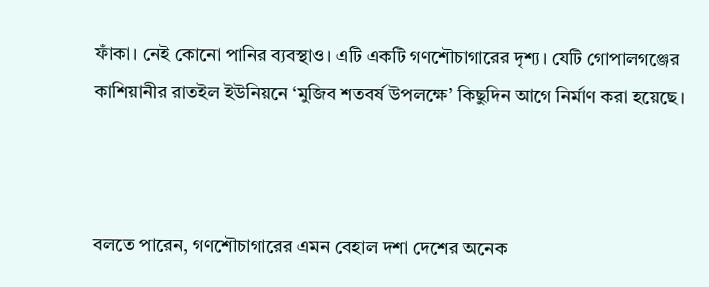ফাঁকা। নেই কোনো পানির ব্যবস্থাও। এটি একটি গণশৌচাগারের দৃশ্য। যেটি গোপালগঞ্জের কাশিয়ানীর রাতইল ইউনিয়নে ‘মুজিব শতবর্ষ উপলক্ষে’ কিছুদিন আগে নির্মাণ করা হয়েছে।



বলতে পারেন, গণশৌচাগারের এমন বেহাল দশা দেশের অনেক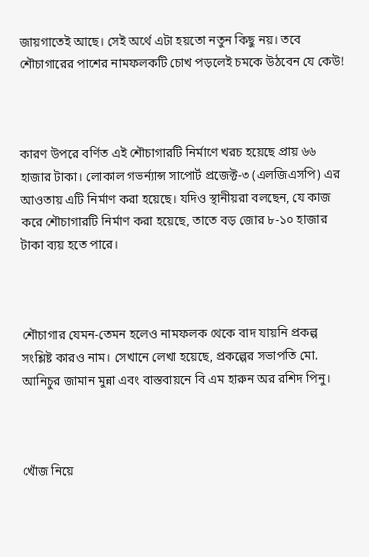জায়গাতেই আছে। সেই অর্থে এটা হয়তো নতুন কিছু নয়। তবে শৌচাগারের পাশের নামফলকটি চোখ পড়লেই চমকে উঠবেন যে কেউ!



কারণ উপরে বর্ণিত এই শৌচাগারটি নির্মাণে খরচ হয়েছে প্রায় ৬৬ হাজার টাকা। লোকাল গভর্ন্যান্স সাপোর্ট প্রজেক্ট-৩ (এলজিএসপি) এর আওতায় এটি নির্মাণ করা হয়েছে। যদিও স্থানীয়রা বলছেন, যে কাজ করে শৌচাগারটি নির্মাণ করা হয়েছে, তাতে বড় জোর ৮-১০ হাজার টাকা ব্যয় হতে পারে।



শৌচাগার যেমন-তেমন হলেও নামফলক থেকে বাদ যায়নি প্রকল্প সংশ্লিষ্ট কারও নাম। সেখানে লেখা হয়েছে, প্রকল্পের সভাপতি মো. আনিচুর জামান মুন্না এবং বাস্তবায়নে বি এম হারুন অর রশিদ পিনু।



খোঁজ নিয়ে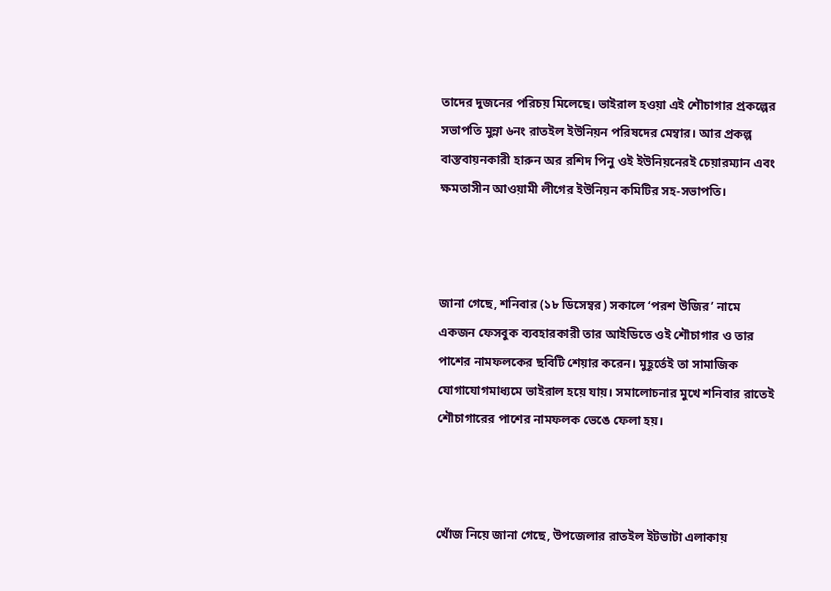তাদের দুজনের পরিচয় মিলেছে। ভাইরাল হওয়া এই শৌচাগার প্রকল্পের সভাপতি মুন্না ৬নং রাতইল ইউনিয়ন পরিষদের মেম্বার। আর প্রকল্প বাস্তবায়নকারী হারুন অর রশিদ পিনু ওই ইউনিয়নেরই চেয়ারম্যান এবং ক্ষমতাসীন আওয়ামী লীগের ইউনিয়ন কমিটির সহ-সভাপতি।



জানা গেছে, শনিবার (১৮ ডিসেম্বর) সকালে ‘পরশ উজির’ নামে একজন ফেসবুক ব্যবহারকারী তার আইডিতে ওই শৌচাগার ও তার পাশের নামফলকের ছবিটি শেয়ার করেন। মুহূর্তেই তা সামাজিক যোগাযোগমাধ্যমে ভাইরাল হয়ে যায়। সমালোচনার মুখে শনিবার রাতেই শৌচাগারের পাশের নামফলক ভেঙে ফেলা হয়।



খোঁজ নিয়ে জানা গেছে, উপজেলার রাতইল ইটভাটা এলাকায়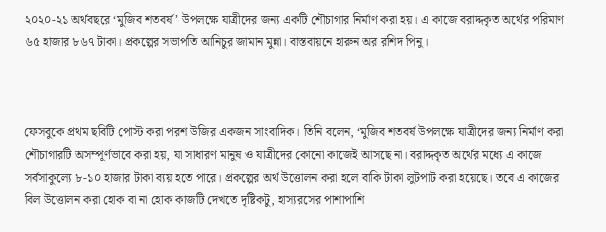২০২০-২১ অর্থবছরে ‘মুজিব শতবর্ষ’ উপলক্ষে যাত্রীদের জন্য একটি শৌচাগার নির্মাণ করা হয়। এ কাজে বরাদ্দকৃত অর্থের পরিমাণ ৬৫ হাজার ৮৬৭ টাকা। প্রকল্পের সভাপতি আনিচুর জামান মুন্না। বাস্তবায়নে হারুন অর রশিদ পিনু।



ফেসবুকে প্রথম ছবিটি পোস্ট করা পরশ উজির একজন সাংবাদিক। তিনি বলেন, ‘মুজিব শতবর্ষ উপলক্ষে যাত্রীদের জন্য নির্মাণ করা শৌচাগারটি অসম্পূর্ণভাবে করা হয়, যা সাধারণ মানুষ ও যাত্রীদের কোনো কাজেই আসছে না। বরাদ্দকৃত অর্থের মধ্যে এ কাজে সর্বসাকুল্যে ৮-১০ হাজার টাকা ব্যয় হতে পারে। প্রকল্পের অর্থ উত্তোলন করা হলে বাকি টাকা লুটপাট করা হয়েছে। তবে এ কাজের বিল উত্তোলন করা হোক বা না হোক কাজটি দেখতে দৃষ্টিকটু, হাস্যরসের পাশাপাশি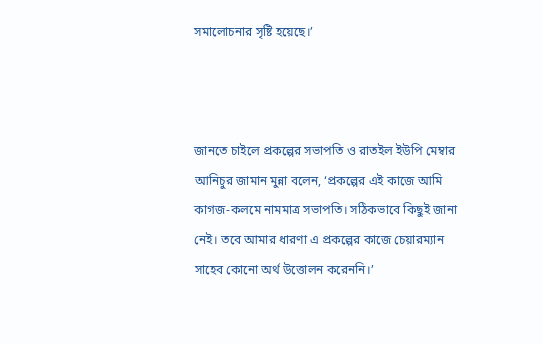সমালোচনার সৃষ্টি হয়েছে।’



জানতে চাইলে প্রকল্পের সভাপতি ও রাতইল ইউপি মেম্বার আনিচুর জামান মুন্না বলেন, ‘প্রকল্পের এই কাজে আমি কাগজ-কলমে নামমাত্র সভাপতি। সঠিকভাবে কিছুই জানা নেই। তবে আমার ধারণা এ প্রকল্পের কাজে চেয়ারম্যান সাহেব কোনো অর্থ উত্তোলন করেননি।’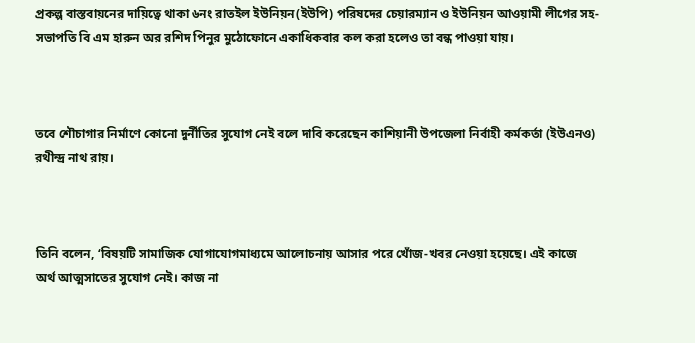প্রকল্প বাস্তবায়নের দায়িত্বে থাকা ৬নং রাতইল ইউনিয়ন(ইউপি) পরিষদের চেয়ারম্যান ও ইউনিয়ন আওয়ামী লীগের সহ-সভাপতি বি এম হারুন অর রশিদ পিনুর মুঠোফোনে একাধিকবার কল করা হলেও তা বন্ধ পাওয়া যায়।



তবে শৌচাগার নির্মাণে কোনো দুর্নীতির সুযোগ নেই বলে দাবি করেছেন কাশিয়ানী উপজেলা নির্বাহী কর্মকর্তা (ইউএনও) রথীন্দ্র নাথ রায়।



তিনি বলেন, ‘বিষয়টি সামাজিক যোগাযোগমাধ্যমে আলোচনায় আসার পরে খোঁজ-খবর নেওয়া হয়েছে। এই কাজে অর্থ আত্মসাতের সুযোগ নেই। কাজ না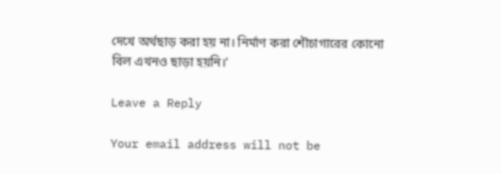দেখে অর্থছাড় করা হয় না। নির্মাণ করা শৌচাগারের কোনো বিল এখনও ছাড়া হয়নি।’

Leave a Reply

Your email address will not be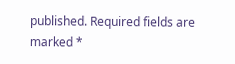published. Required fields are marked *